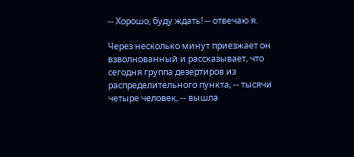-- Хорошо, буду ждать! -- отвечаю я.

Через несколько минут приезжает он взволнованный и рассказывает, что сегодня группа дезертиров из распределительного пункта, -- тысячи четыре человек, -- вышла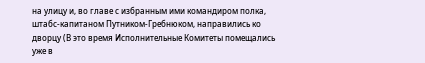на улицу и, во главе с избранным ими командиром полка, штабс-капитаном Путником-Гребнюком, направились ко дворцу (В это время Исполнительные Комитеты помещались уже в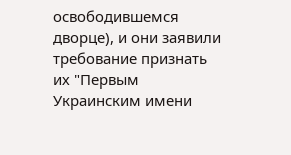освободившемся дворце), и они заявили требование признать их "Первым Украинским имени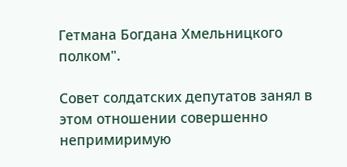Гетмана Богдана Хмельницкого полком".

Совет солдатских депутатов занял в этом отношении совершенно непримиримую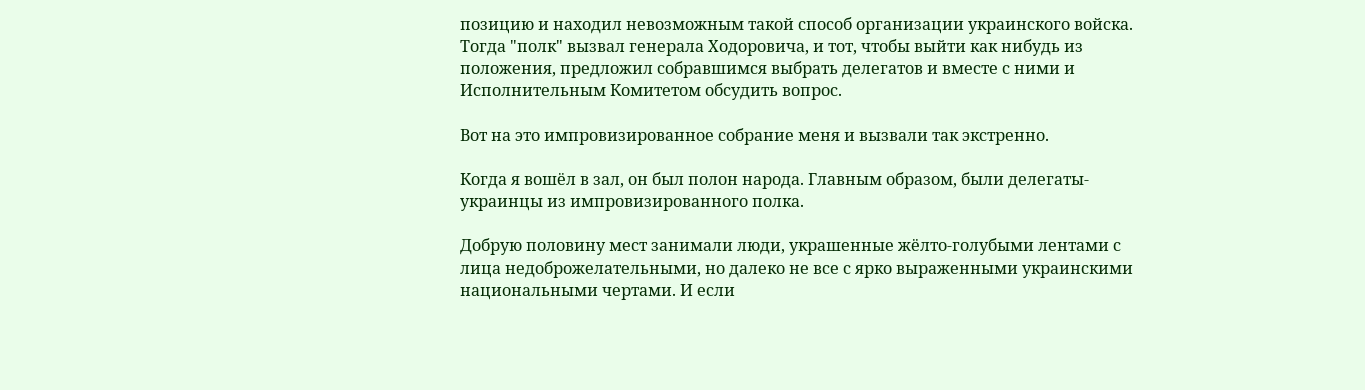позицию и находил невозможным такой способ организации украинского войска. Тогда "полк" вызвал генерала Ходоровича, и тот, чтобы выйти как нибудь из положения, предложил собравшимся выбрать делегатов и вместе с ними и Исполнительным Комитетом обсудить вопрос.

Вот на это импровизированное собрание меня и вызвали так экстренно.

Когда я вошёл в зал, он был полон народа. Главным образом, были делегаты-украинцы из импровизированного полка.

Добрую половину мест занимали люди, украшенные жёлто-голубыми лентами с лица недоброжелательными, но далеко не все с ярко выраженными украинскими национальными чертами. И если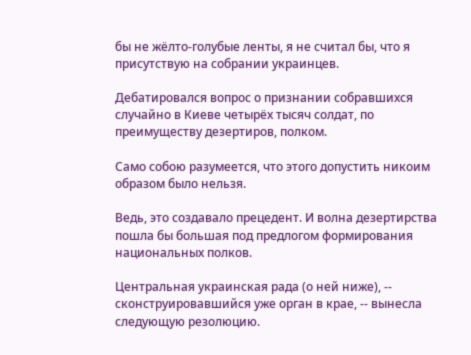бы не жёлто-голубые ленты, я не считал бы, что я присутствую на собрании украинцев.

Дебатировался вопрос о признании собравшихся случайно в Киеве четырёх тысяч солдат, по преимуществу дезертиров, полком.

Само собою разумеется, что этого допустить никоим образом было нельзя.

Ведь, это создавало прецедент. И волна дезертирства пошла бы большая под предлогом формирования национальных полков.

Центральная украинская рада (о ней ниже), -- сконструировавшийся уже орган в крае, -- вынесла следующую резолюцию.